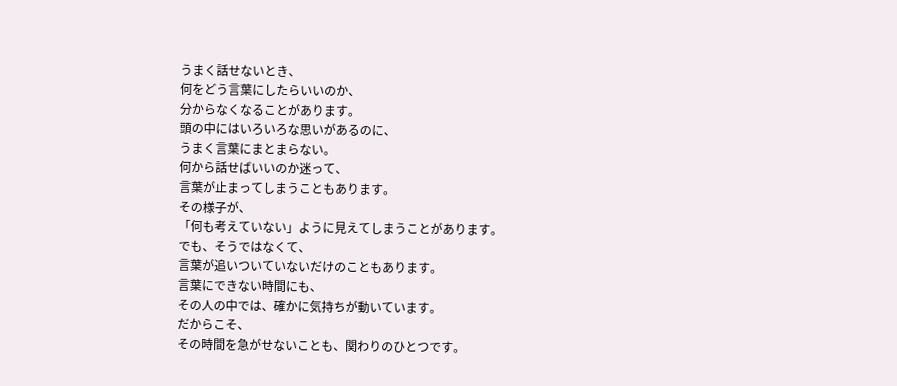うまく話せないとき、
何をどう言葉にしたらいいのか、
分からなくなることがあります。
頭の中にはいろいろな思いがあるのに、
うまく言葉にまとまらない。
何から話せばいいのか迷って、
言葉が止まってしまうこともあります。
その様子が、
「何も考えていない」ように見えてしまうことがあります。
でも、そうではなくて、
言葉が追いついていないだけのこともあります。
言葉にできない時間にも、
その人の中では、確かに気持ちが動いています。
だからこそ、
その時間を急がせないことも、関わりのひとつです。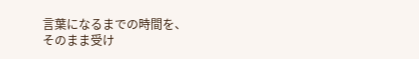言葉になるまでの時間を、
そのまま受け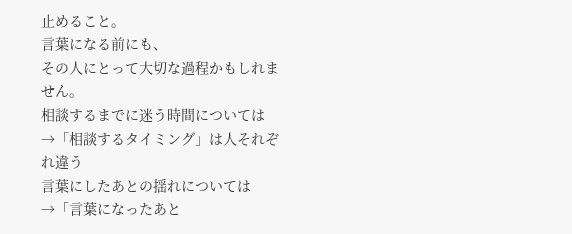止めること。
言葉になる前にも、
その人にとって大切な過程かもしれません。
相談するまでに迷う時間については
→「相談するタイミング」は人それぞれ違う
言葉にしたあとの揺れについては
→「言葉になったあと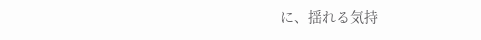に、揺れる気持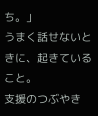ち。」
うまく話せないときに、起きていること。
支援のつぶやき